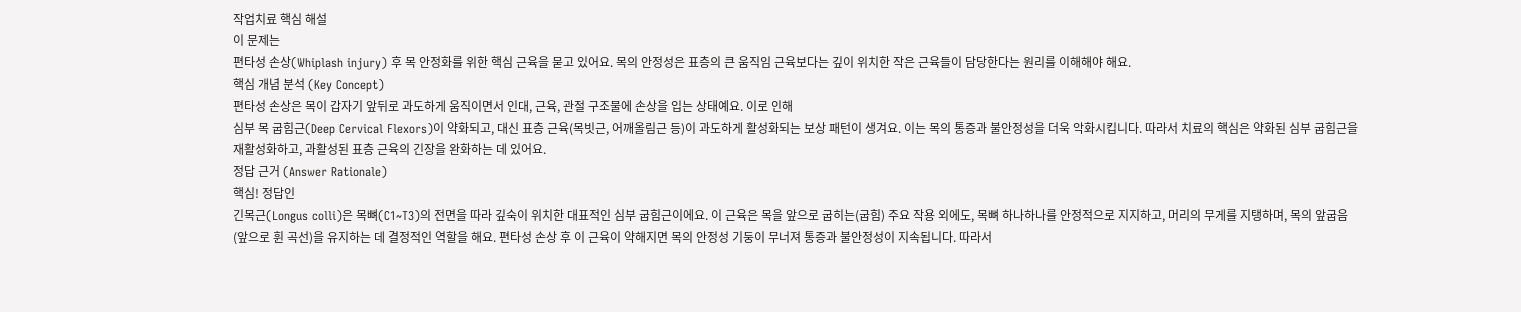작업치료 핵심 해설
이 문제는
편타성 손상(Whiplash injury) 후 목 안정화를 위한 핵심 근육을 묻고 있어요. 목의 안정성은 표층의 큰 움직임 근육보다는 깊이 위치한 작은 근육들이 담당한다는 원리를 이해해야 해요.
핵심 개념 분석 (Key Concept)
편타성 손상은 목이 갑자기 앞뒤로 과도하게 움직이면서 인대, 근육, 관절 구조물에 손상을 입는 상태예요. 이로 인해
심부 목 굽힘근(Deep Cervical Flexors)이 약화되고, 대신 표층 근육(목빗근, 어깨올림근 등)이 과도하게 활성화되는 보상 패턴이 생겨요. 이는 목의 통증과 불안정성을 더욱 악화시킵니다. 따라서 치료의 핵심은 약화된 심부 굽힘근을 재활성화하고, 과활성된 표층 근육의 긴장을 완화하는 데 있어요.
정답 근거 (Answer Rationale)
핵심! 정답인
긴목근(Longus colli)은 목뼈(C1~T3)의 전면을 따라 깊숙이 위치한 대표적인 심부 굽힘근이에요. 이 근육은 목을 앞으로 굽히는(굽힘) 주요 작용 외에도, 목뼈 하나하나를 안정적으로 지지하고, 머리의 무게를 지탱하며, 목의 앞굽음(앞으로 휜 곡선)을 유지하는 데 결정적인 역할을 해요. 편타성 손상 후 이 근육이 약해지면 목의 안정성 기둥이 무너져 통증과 불안정성이 지속됩니다. 따라서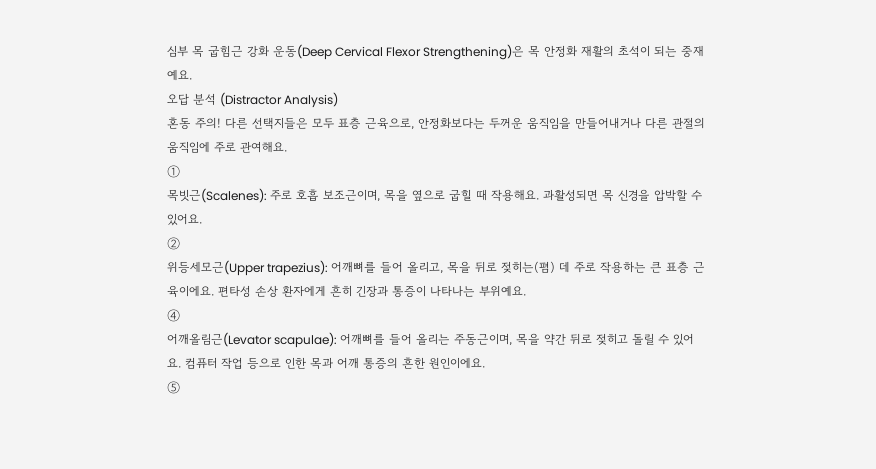심부 목 굽힘근 강화 운동(Deep Cervical Flexor Strengthening)은 목 안정화 재활의 초석이 되는 중재예요.
오답 분석 (Distractor Analysis)
혼동 주의! 다른 선택지들은 모두 표층 근육으로, 안정화보다는 두꺼운 움직임을 만들어내거나 다른 관절의 움직임에 주로 관여해요.
①
목빗근(Scalenes): 주로 호흡 보조근이며, 목을 옆으로 굽힐 때 작용해요. 과활성되면 목 신경을 압박할 수 있어요.
②
위등세모근(Upper trapezius): 어깨뼈를 들어 올리고, 목을 뒤로 젖히는(폄) 데 주로 작용하는 큰 표층 근육이에요. 편타성 손상 환자에게 흔히 긴장과 통증이 나타나는 부위예요.
④
어깨올림근(Levator scapulae): 어깨뼈를 들어 올리는 주동근이며, 목을 약간 뒤로 젖히고 돌릴 수 있어요. 컴퓨터 작업 등으로 인한 목과 어깨 통증의 흔한 원인이에요.
⑤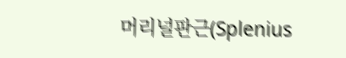머리널판근(Splenius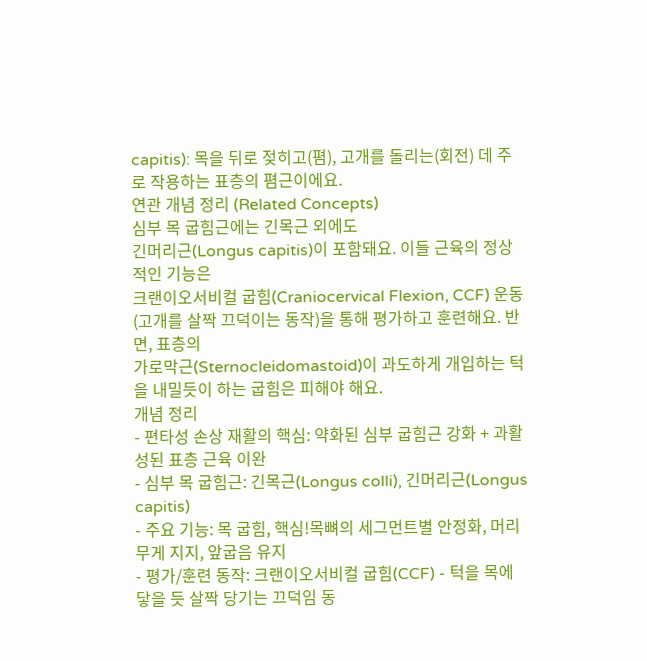capitis): 목을 뒤로 젖히고(폄), 고개를 돌리는(회전) 데 주로 작용하는 표층의 폄근이에요.
연관 개념 정리 (Related Concepts)
심부 목 굽힘근에는 긴목근 외에도
긴머리근(Longus capitis)이 포함돼요. 이들 근육의 정상적인 기능은
크랜이오서비컬 굽힘(Craniocervical Flexion, CCF) 운동(고개를 살짝 끄덕이는 동작)을 통해 평가하고 훈련해요. 반면, 표층의
가로막근(Sternocleidomastoid)이 과도하게 개입하는 턱을 내밀듯이 하는 굽힘은 피해야 해요.
개념 정리
- 편타성 손상 재활의 핵심: 약화된 심부 굽힘근 강화 + 과활성된 표층 근육 이완
- 심부 목 굽힘근: 긴목근(Longus colli), 긴머리근(Longus capitis)
- 주요 기능: 목 굽힘, 핵심!목뼈의 세그먼트별 안정화, 머리 무게 지지, 앞굽음 유지
- 평가/훈련 동작: 크랜이오서비컬 굽힘(CCF) - 턱을 목에 닿을 듯 살짝 당기는 끄덕임 동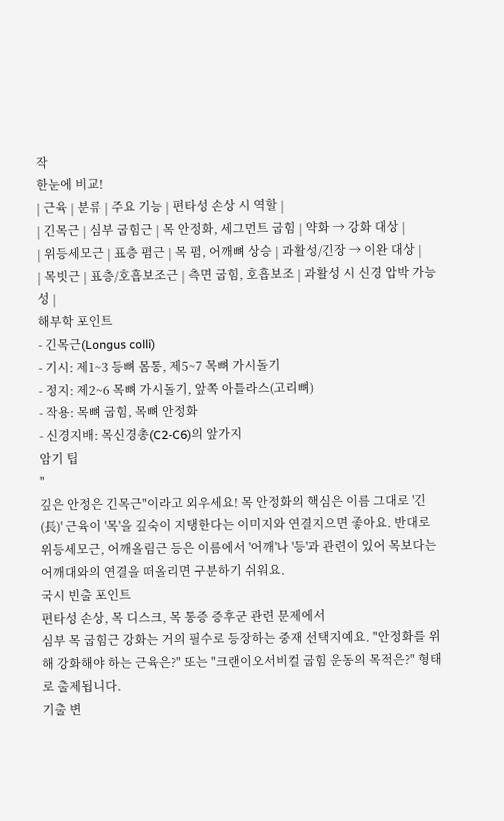작
한눈에 비교!
| 근육 | 분류 | 주요 기능 | 편타성 손상 시 역할 |
| 긴목근 | 심부 굽힘근 | 목 안정화, 세그먼트 굽힘 | 약화 → 강화 대상 |
| 위등세모근 | 표층 폄근 | 목 폄, 어깨뼈 상승 | 과활성/긴장 → 이완 대상 |
| 목빗근 | 표층/호흡보조근 | 측면 굽힘, 호흡보조 | 과활성 시 신경 압박 가능성 |
해부학 포인트
- 긴목근(Longus colli)
- 기시: 제1~3 등뼈 몸통, 제5~7 목뼈 가시돌기
- 정지: 제2~6 목뼈 가시돌기, 앞쪽 아틀라스(고리뼈)
- 작용: 목뼈 굽힘, 목뼈 안정화
- 신경지배: 목신경총(C2-C6)의 앞가지
암기 팁
"
깊은 안정은 긴목근"이라고 외우세요! 목 안정화의 핵심은 이름 그대로 '긴(長)' 근육이 '목'을 깊숙이 지탱한다는 이미지와 연결지으면 좋아요. 반대로 위등세모근, 어깨올림근 등은 이름에서 '어깨'나 '등'과 관련이 있어 목보다는 어깨대와의 연결을 떠올리면 구분하기 쉬워요.
국시 빈출 포인트
편타성 손상, 목 디스크, 목 통증 증후군 관련 문제에서
심부 목 굽힘근 강화는 거의 필수로 등장하는 중재 선택지예요. "안정화를 위해 강화해야 하는 근육은?" 또는 "크랜이오서비컬 굽힘 운동의 목적은?" 형태로 출제됩니다.
기출 변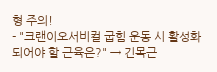형 주의!
- "크랜이오서비컬 굽힘 운동 시 활성화되어야 할 근육은?" → 긴목근